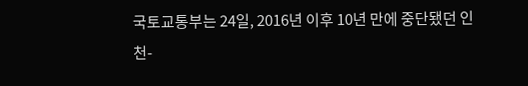국토교통부는 24일, 2016년 이후 10년 만에 중단됐던 인천-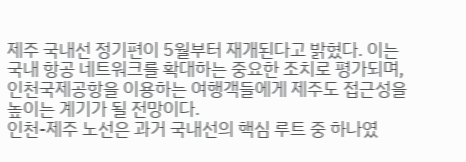제주 국내선 정기편이 5월부터 재개된다고 밝혔다. 이는 국내 항공 네트워크를 확대하는 중요한 조치로 평가되며, 인천국제공항을 이용하는 여행객들에게 제주도 접근성을 높이는 계기가 될 전망이다.
인천-제주 노선은 과거 국내선의 핵심 루트 중 하나였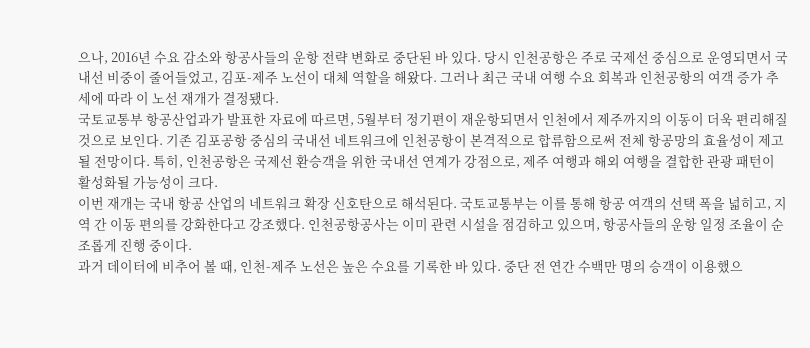으나, 2016년 수요 감소와 항공사들의 운항 전략 변화로 중단된 바 있다. 당시 인천공항은 주로 국제선 중심으로 운영되면서 국내선 비중이 줄어들었고, 김포-제주 노선이 대체 역할을 해왔다. 그러나 최근 국내 여행 수요 회복과 인천공항의 여객 증가 추세에 따라 이 노선 재개가 결정됐다.
국토교통부 항공산업과가 발표한 자료에 따르면, 5월부터 정기편이 재운항되면서 인천에서 제주까지의 이동이 더욱 편리해질 것으로 보인다. 기존 김포공항 중심의 국내선 네트워크에 인천공항이 본격적으로 합류함으로써 전체 항공망의 효율성이 제고될 전망이다. 특히, 인천공항은 국제선 환승객을 위한 국내선 연계가 강점으로, 제주 여행과 해외 여행을 결합한 관광 패턴이 활성화될 가능성이 크다.
이번 재개는 국내 항공 산업의 네트워크 확장 신호탄으로 해석된다. 국토교통부는 이를 통해 항공 여객의 선택 폭을 넓히고, 지역 간 이동 편의를 강화한다고 강조했다. 인천공항공사는 이미 관련 시설을 점검하고 있으며, 항공사들의 운항 일정 조율이 순조롭게 진행 중이다.
과거 데이터에 비추어 볼 때, 인천-제주 노선은 높은 수요를 기록한 바 있다. 중단 전 연간 수백만 명의 승객이 이용했으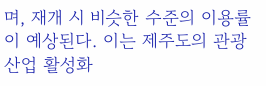며, 재개 시 비슷한 수준의 이용률이 예상된다. 이는 제주도의 관광 산업 활성화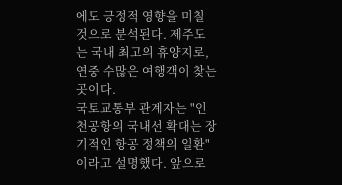에도 긍정적 영향을 미칠 것으로 분석된다. 제주도는 국내 최고의 휴양지로, 연중 수많은 여행객이 찾는 곳이다.
국토교통부 관계자는 "인천공항의 국내선 확대는 장기적인 항공 정책의 일환"이라고 설명했다. 앞으로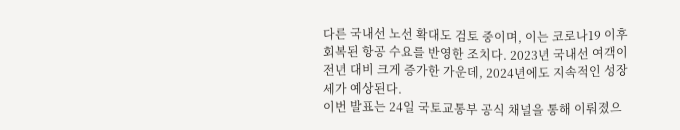다른 국내선 노선 확대도 검토 중이며, 이는 코로나19 이후 회복된 항공 수요를 반영한 조치다. 2023년 국내선 여객이 전년 대비 크게 증가한 가운데, 2024년에도 지속적인 성장세가 예상된다.
이번 발표는 24일 국토교통부 공식 채널을 통해 이뤄졌으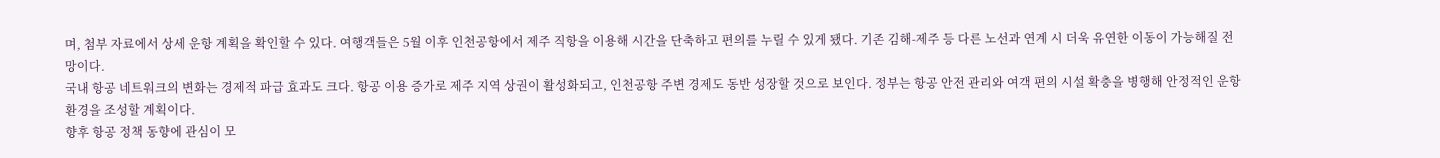며, 첨부 자료에서 상세 운항 계획을 확인할 수 있다. 여행객들은 5월 이후 인천공항에서 제주 직항을 이용해 시간을 단축하고 편의를 누릴 수 있게 됐다. 기존 김해-제주 등 다른 노선과 연계 시 더욱 유연한 이동이 가능해질 전망이다.
국내 항공 네트워크의 변화는 경제적 파급 효과도 크다. 항공 이용 증가로 제주 지역 상권이 활성화되고, 인천공항 주변 경제도 동반 성장할 것으로 보인다. 정부는 항공 안전 관리와 여객 편의 시설 확충을 병행해 안정적인 운항 환경을 조성할 계획이다.
향후 항공 정책 동향에 관심이 모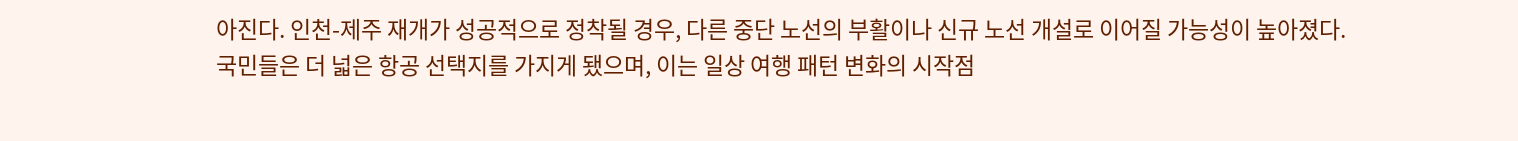아진다. 인천-제주 재개가 성공적으로 정착될 경우, 다른 중단 노선의 부활이나 신규 노선 개설로 이어질 가능성이 높아졌다. 국민들은 더 넓은 항공 선택지를 가지게 됐으며, 이는 일상 여행 패턴 변화의 시작점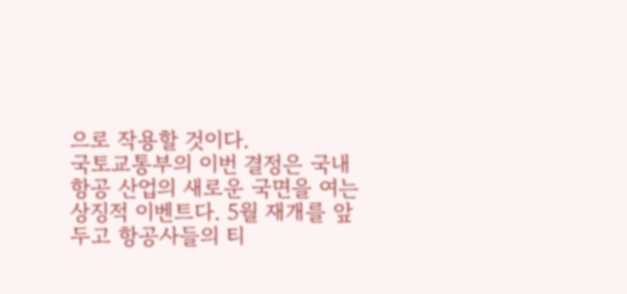으로 작용할 것이다.
국토교통부의 이번 결정은 국내 항공 산업의 새로운 국면을 여는 상징적 이벤트다. 5월 재개를 앞두고 항공사들의 티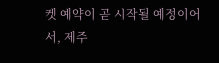켓 예약이 곧 시작될 예정이어서, 제주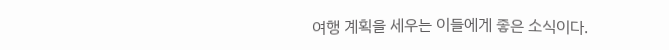여행 계획을 세우는 이들에게 좋은 소식이다.